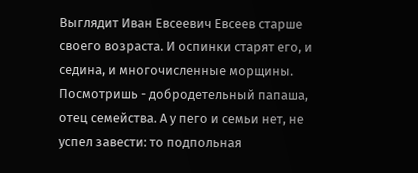Выглядит Иван Евсеевич Евсеев старше своего возраста. И оспинки старят его, и седина, и многочисленные морщины. Посмотришь - добродетельный папаша, отец семейства. А у пего и семьи нет, не успел завести: то подпольная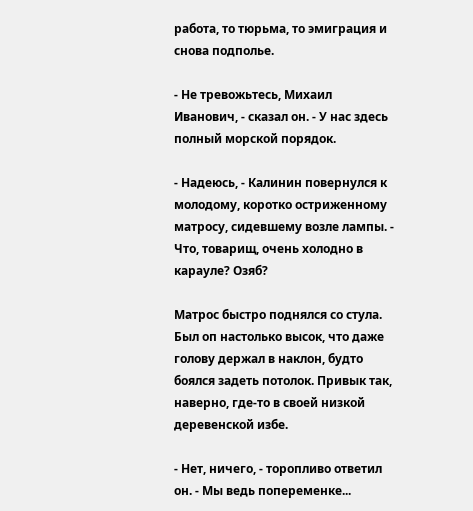работа, то тюрьма, то эмиграция и снова подполье.

- Не тревожьтесь, Михаил Иванович, - сказал он. - У нас здесь полный морской порядок.

- Надеюсь, - Калинин повернулся к молодому, коротко остриженному матросу, сидевшему возле лампы. - Что, товарищ, очень холодно в карауле? Озяб?

Матрос быстро поднялся со стула. Был оп настолько высок, что даже голову держал в наклон, будто боялся задеть потолок. Привык так, наверно, где-то в своей низкой деревенской избе.

- Нет, ничего, - торопливо ответил он. - Мы ведь попеременке...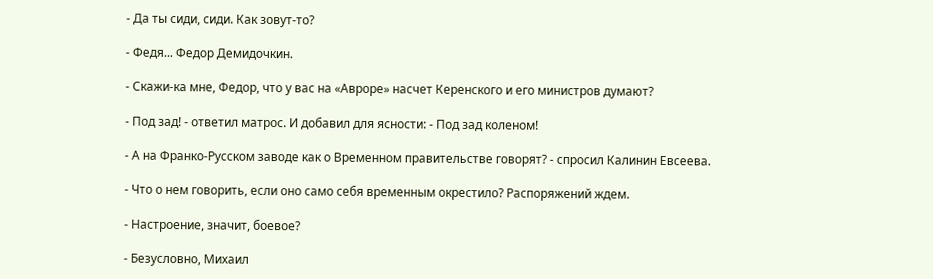- Да ты сиди, сиди. Как зовут-то?

- Федя... Федор Демидочкин.

- Скажи-ка мне, Федор, что у вас на «Авроре» насчет Керенского и его министров думают?

- Под зад! - ответил матрос. И добавил для ясности: - Под зад коленом!

- А на Франко-Русском заводе как о Временном правительстве говорят? - спросил Калинин Евсеева.

- Что о нем говорить, если оно само себя временным окрестило? Распоряжений ждем.

- Настроение, значит, боевое?

- Безусловно, Михаил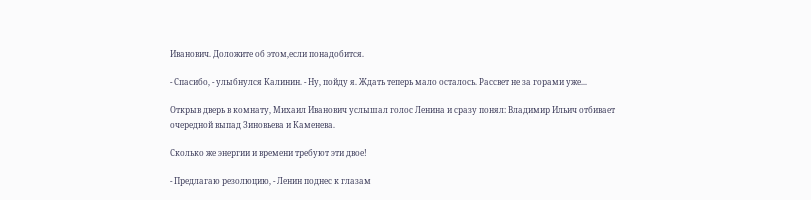Иванович. Доложите об этом,если понадобится.

- Спасибо, - улыбнулся Калинин. - Ну, пойду я. Ждать теперь мало осталось. Рассвет не за горами уже...

Открыв дверь в комнату, Михаил Иванович услышал голос Ленина и сразу понял: Владимир Ильич отбивает очередной выпад Зиновьева и Каменева.

Сколько же энергии и времени требуют эти двое!

- Предлагаю резолюцию, - Ленин поднес к глазам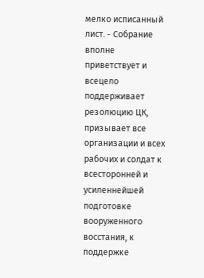мелко исписанный лист. - Собрание вполне приветствует и всецело поддерживает резолюцию ЦК, призывает все организации и всех рабочих и солдат к всесторонней и усиленнейшей подготовке вооруженного восстания, к поддержке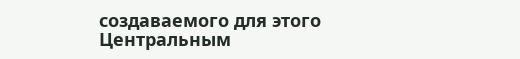создаваемого для этого Центральным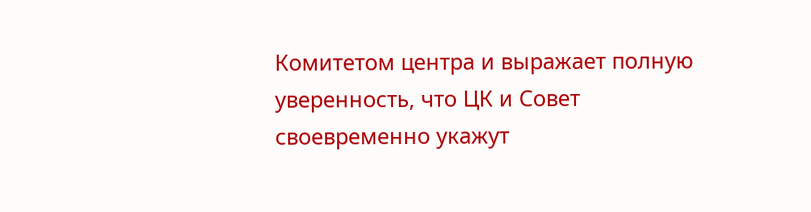Комитетом центра и выражает полную уверенность, что ЦК и Совет своевременно укажут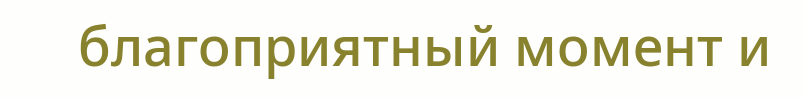благоприятный момент и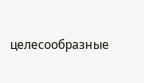целесообразные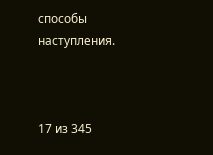способы наступления.



17 из 345